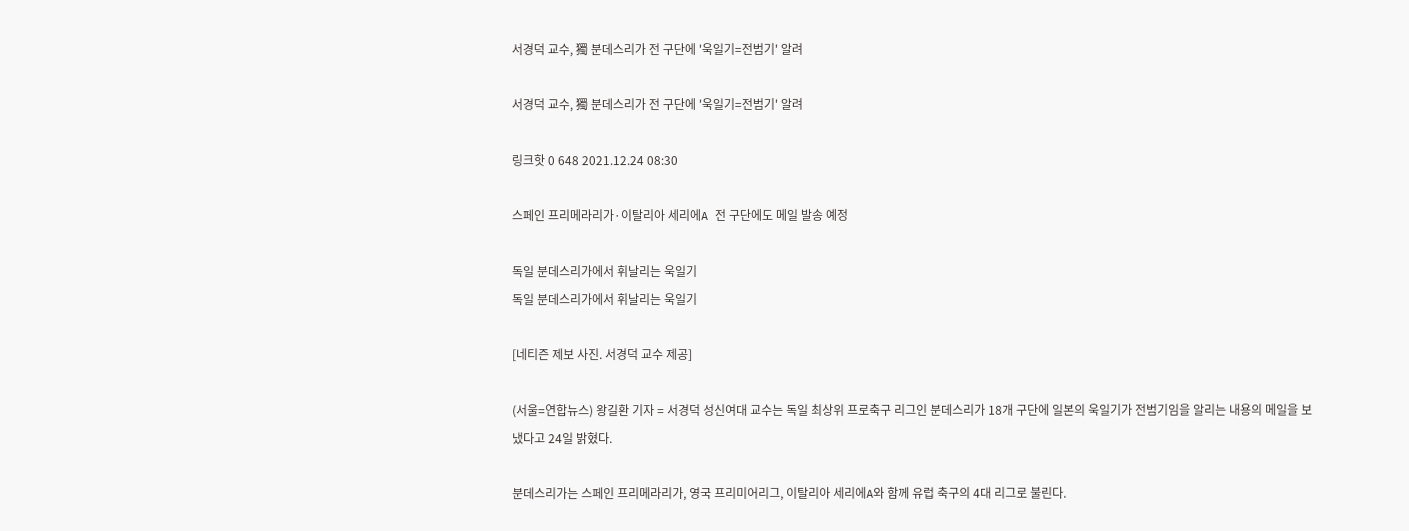서경덕 교수, 獨 분데스리가 전 구단에 '욱일기=전범기' 알려

서경덕 교수, 獨 분데스리가 전 구단에 '욱일기=전범기' 알려

링크핫 0 648 2021.12.24 08:30

스페인 프리메라리가·이탈리아 세리에A 전 구단에도 메일 발송 예정

독일 분데스리가에서 휘날리는 욱일기
독일 분데스리가에서 휘날리는 욱일기

[네티즌 제보 사진. 서경덕 교수 제공]

(서울=연합뉴스) 왕길환 기자 = 서경덕 성신여대 교수는 독일 최상위 프로축구 리그인 분데스리가 18개 구단에 일본의 욱일기가 전범기임을 알리는 내용의 메일을 보냈다고 24일 밝혔다.

분데스리가는 스페인 프리메라리가, 영국 프리미어리그, 이탈리아 세리에A와 함께 유럽 축구의 4대 리그로 불린다.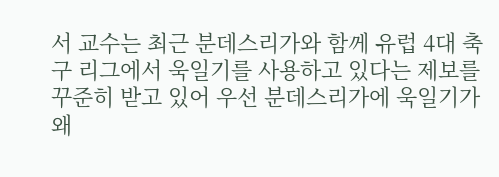서 교수는 최근 분데스리가와 함께 유럽 4대 축구 리그에서 욱일기를 사용하고 있다는 제보를 꾸준히 받고 있어 우선 분데스리가에 욱일기가 왜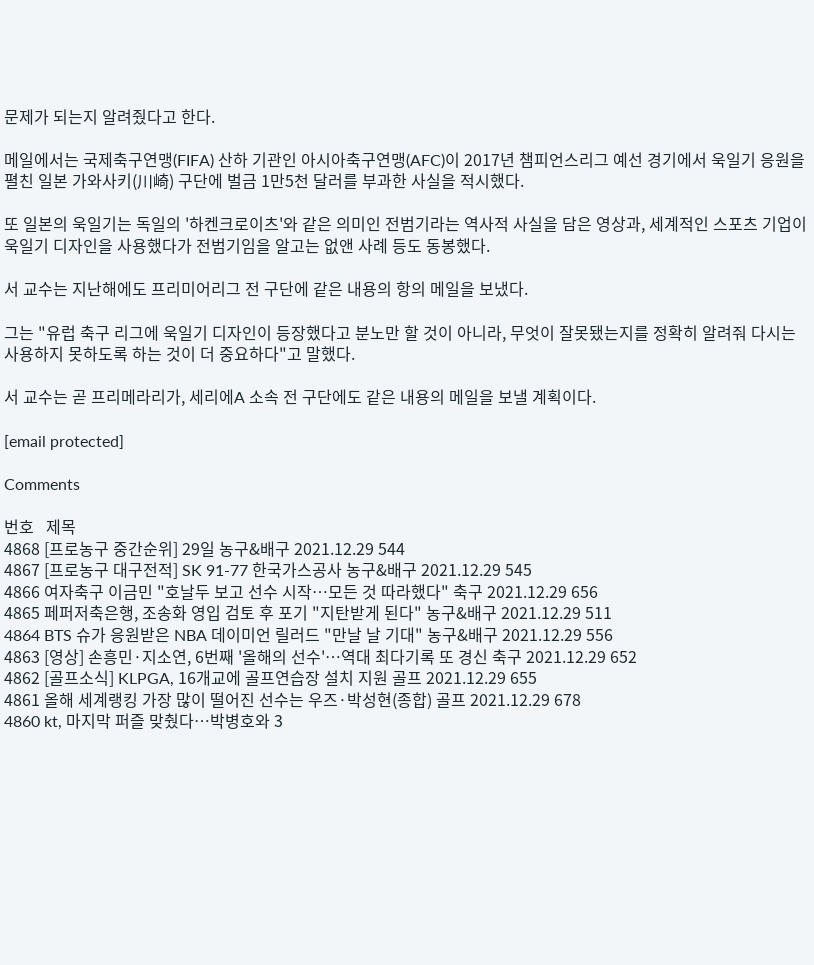문제가 되는지 알려줬다고 한다.

메일에서는 국제축구연맹(FIFA) 산하 기관인 아시아축구연맹(AFC)이 2017년 챔피언스리그 예선 경기에서 욱일기 응원을 펼친 일본 가와사키(川崎) 구단에 벌금 1만5천 달러를 부과한 사실을 적시했다.

또 일본의 욱일기는 독일의 '하켄크로이츠'와 같은 의미인 전범기라는 역사적 사실을 담은 영상과, 세계적인 스포츠 기업이 욱일기 디자인을 사용했다가 전범기임을 알고는 없앤 사례 등도 동봉했다.

서 교수는 지난해에도 프리미어리그 전 구단에 같은 내용의 항의 메일을 보냈다.

그는 "유럽 축구 리그에 욱일기 디자인이 등장했다고 분노만 할 것이 아니라, 무엇이 잘못됐는지를 정확히 알려줘 다시는 사용하지 못하도록 하는 것이 더 중요하다"고 말했다.

서 교수는 곧 프리메라리가, 세리에A 소속 전 구단에도 같은 내용의 메일을 보낼 계획이다.

[email protected]

Comments

번호   제목
4868 [프로농구 중간순위] 29일 농구&배구 2021.12.29 544
4867 [프로농구 대구전적] SK 91-77 한국가스공사 농구&배구 2021.12.29 545
4866 여자축구 이금민 "호날두 보고 선수 시작…모든 것 따라했다" 축구 2021.12.29 656
4865 페퍼저축은행, 조송화 영입 검토 후 포기 "지탄받게 된다" 농구&배구 2021.12.29 511
4864 BTS 슈가 응원받은 NBA 데이미언 릴러드 "만날 날 기대" 농구&배구 2021.12.29 556
4863 [영상] 손흥민·지소연, 6번째 '올해의 선수'…역대 최다기록 또 경신 축구 2021.12.29 652
4862 [골프소식] KLPGA, 16개교에 골프연습장 설치 지원 골프 2021.12.29 655
4861 올해 세계랭킹 가장 많이 떨어진 선수는 우즈·박성현(종합) 골프 2021.12.29 678
4860 kt, 마지막 퍼즐 맞췄다…박병호와 3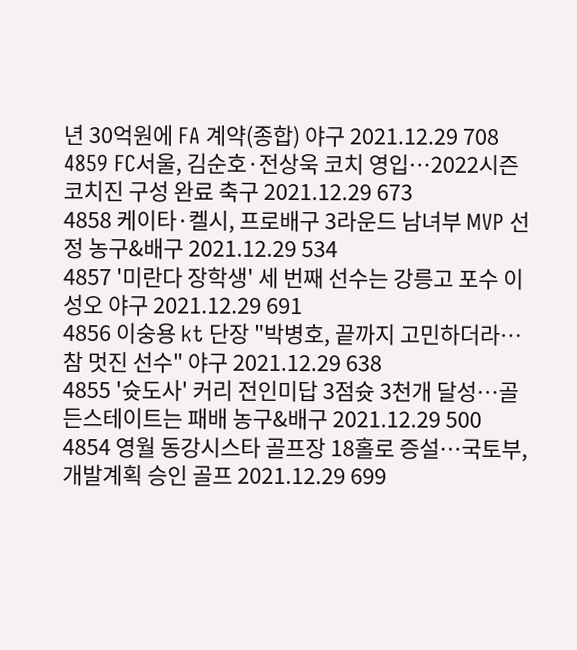년 30억원에 FA 계약(종합) 야구 2021.12.29 708
4859 FC서울, 김순호·전상욱 코치 영입…2022시즌 코치진 구성 완료 축구 2021.12.29 673
4858 케이타·켈시, 프로배구 3라운드 남녀부 MVP 선정 농구&배구 2021.12.29 534
4857 '미란다 장학생' 세 번째 선수는 강릉고 포수 이성오 야구 2021.12.29 691
4856 이숭용 kt 단장 "박병호, 끝까지 고민하더라…참 멋진 선수" 야구 2021.12.29 638
4855 '슛도사' 커리 전인미답 3점슛 3천개 달성…골든스테이트는 패배 농구&배구 2021.12.29 500
4854 영월 동강시스타 골프장 18홀로 증설…국토부, 개발계획 승인 골프 2021.12.29 699